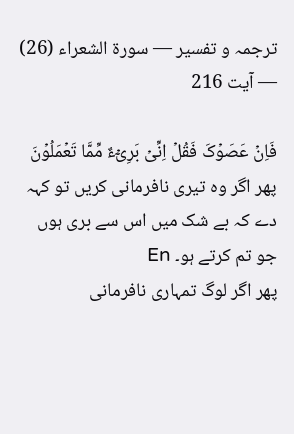ترجمہ و تفسیر — سورۃ الشعراء (26) — آیت 216

فَاِنۡ عَصَوۡکَ فَقُلۡ اِنِّیۡ بَرِیۡٓءٌ مِّمَّا تَعۡمَلُوۡنَ
پھر اگر وہ تیری نافرمانی کریں تو کہہ دے کہ بے شک میں اس سے بری ہوں جو تم کرتے ہو۔ En
پھر اگر لوگ تمہاری نافرمانی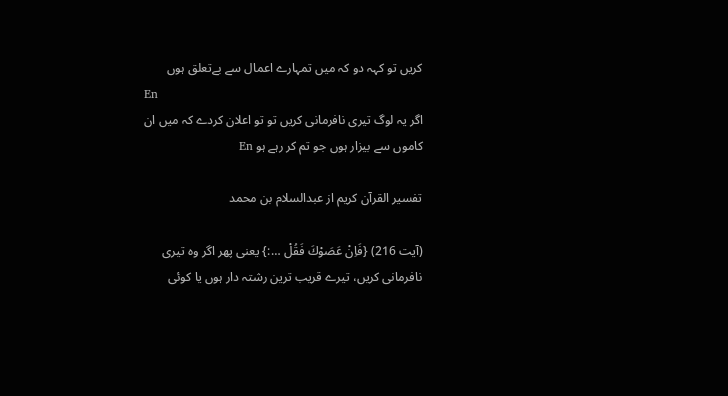کریں تو کہہ دو کہ میں تمہارے اعمال سے بےتعلق ہوں
En
اگر یہ لوگ تیری نافرمانی کریں تو تو اعلان کردے کہ میں ان کاموں سے بیزار ہوں جو تم کر رہے ہو En

تفسیر القرآن کریم از عبدالسلام بن محمد

(آیت 216) {فَاِنْ عَصَوْكَ فَقُلْ …:} یعنی پھر اگر وہ تیری نافرمانی کریں، تیرے قریب ترین رشتہ دار ہوں یا کوئی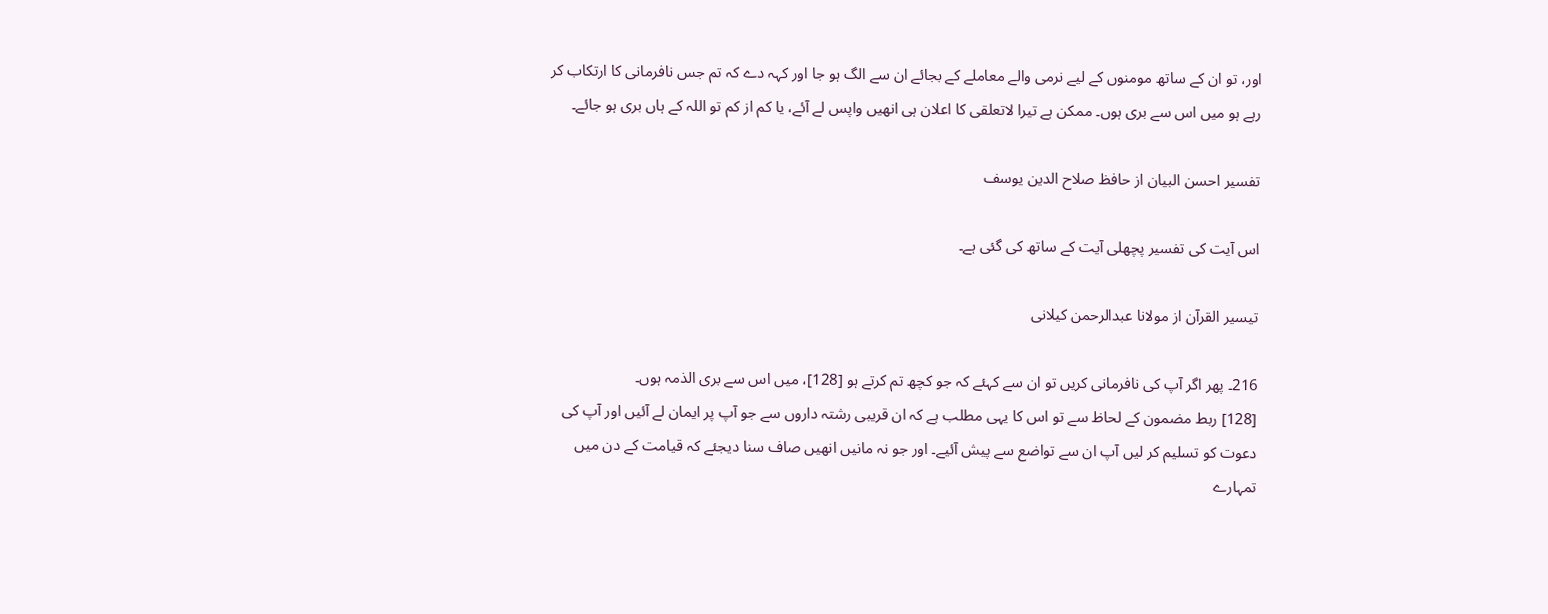اور، تو ان کے ساتھ مومنوں کے لیے نرمی والے معاملے کے بجائے ان سے الگ ہو جا اور کہہ دے کہ تم جس نافرمانی کا ارتکاب کر رہے ہو میں اس سے بری ہوں۔ ممکن ہے تیرا لاتعلقی کا اعلان ہی انھیں واپس لے آئے، یا کم از کم تو اللہ کے ہاں بری ہو جائے۔

تفسیر احسن البیان از حافظ صلاح الدین یوسف

اس آیت کی تفسیر پچھلی آیت کے ساتھ کی گئی ہے۔

تيسير القرآن از مولانا عبدالرحمن کیلانی

216۔ پھر اگر آپ کی نافرمانی کریں تو ان سے کہئے کہ جو کچھ تم کرتے ہو [128]، میں اس سے بری الذمہ ہوں۔
[128] ربط مضمون کے لحاظ سے تو اس کا یہی مطلب ہے کہ ان قریبی رشتہ داروں سے جو آپ پر ایمان لے آئیں اور آپ کی دعوت کو تسلیم کر لیں آپ ان سے تواضع سے پیش آئیے۔ اور جو نہ مانیں انھیں صاف سنا دیجئے کہ قیامت کے دن میں تمہارے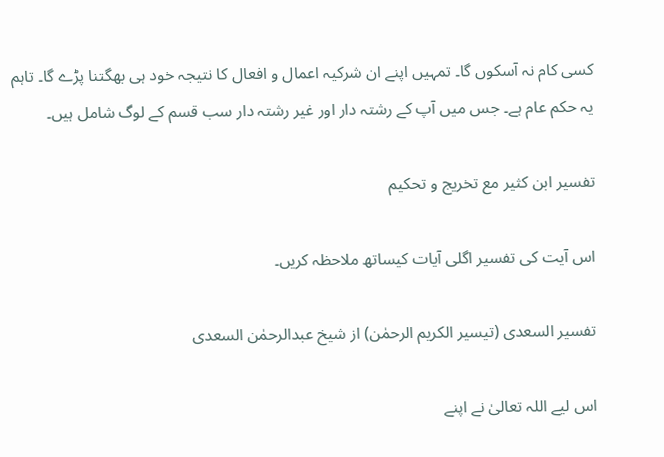کسی کام نہ آسکوں گا۔ تمہیں اپنے ان شرکیہ اعمال و افعال کا نتیجہ خود ہی بھگتنا پڑے گا۔ تاہم یہ حکم عام ہے۔ جس میں آپ کے رشتہ دار اور غیر رشتہ دار سب قسم کے لوگ شامل ہیں۔

تفسیر ابن کثیر مع تخریج و تحکیم

اس آیت کی تفسیر اگلی آیات کیساتھ ملاحظہ کریں۔

تفسیر السعدی (تیسیر الکریم الرحمٰن) از شیخ عبدالرحمٰن السعدی

اس لیے اللہ تعالیٰ نے اپنے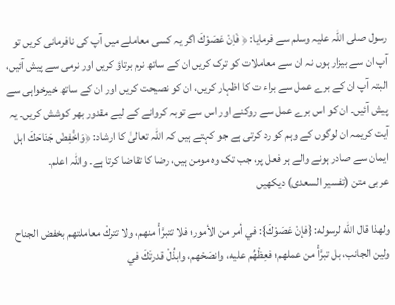رسول صلی اللہ علیہ وسلم سے فرمایا: ﴿ فَاِنْ عَصَوْكَ اگر یہ کسی معاملے میں آپ کی نافرمانی کریں تو آپ ان سے بیزار ہوں نہ ان سے معاملات کو ترک کریں ان کے ساتھ نرم برتاؤ کریں اور نرمی سے پیش آئیں، البتہ آپ ان کے برے عمل سے براء ت کا اظہار کریں، ان کو نصیحت کریں اور ان کے ساتھ خیرخواہی سے پیش آئیں۔ ان کو اس برے عمل سے روکنے اور اس سے توبہ کروانے کے لیے مقدور بھر کوشش کریں۔ یہ آیت کریمہ ان لوگوں کے وہم کو رد کرتی ہے جو کہتے ہیں کہ اللہ تعالیٰ کا ارشاد: ﴿وَاخْ٘فِضْ جَنَاحَكَ اہل ایمان سے صادر ہونے والے ہر فعل پر، جب تک وہ مومن ہیں، رضا کا تقاضا کرتا ہے۔ واللہ اعلم۔
عربی متن (تفسیر السعدی) دیکھیں

ولهذا قال الله لرسوله: {فإنْ عَصَوْكَ}: في أمر من الأمور؛ فلا تتبرَّأْ منهم، ولا تتركْ معاملتهم بخفض الجناح ولين الجانب، بل تبرَّأْ من عملهم؛ فعِظْهُم عليه، وانصَحْهم، وابذُلْ قدرتَكَ في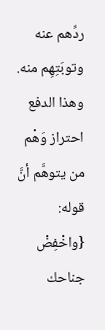ردِّهم عنه وتوبَتِهِم منه. وهذا الدفع احتراز وَهْم من يتوهَّم أنَّ قوله: {واخْفِضْ جناحك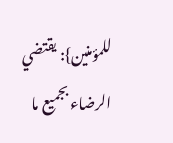للمؤمنين}: يقتضي الرضاء بجميع ما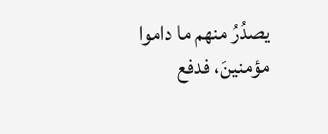يصدُرُ منهم ما داموا مؤمنينَ، فدفع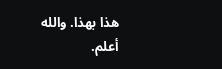هذا بهذا. والله أعلم.